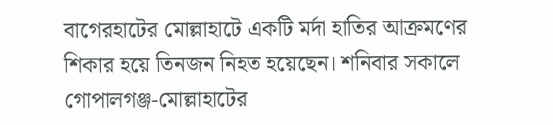বাগেরহাটের মোল্লাহাটে একটি মর্দা হাতির আক্রমণের শিকার হয়ে তিনজন নিহত হয়েছেন। শনিবার সকালে গোপালগঞ্জ-মোল্লাহাটের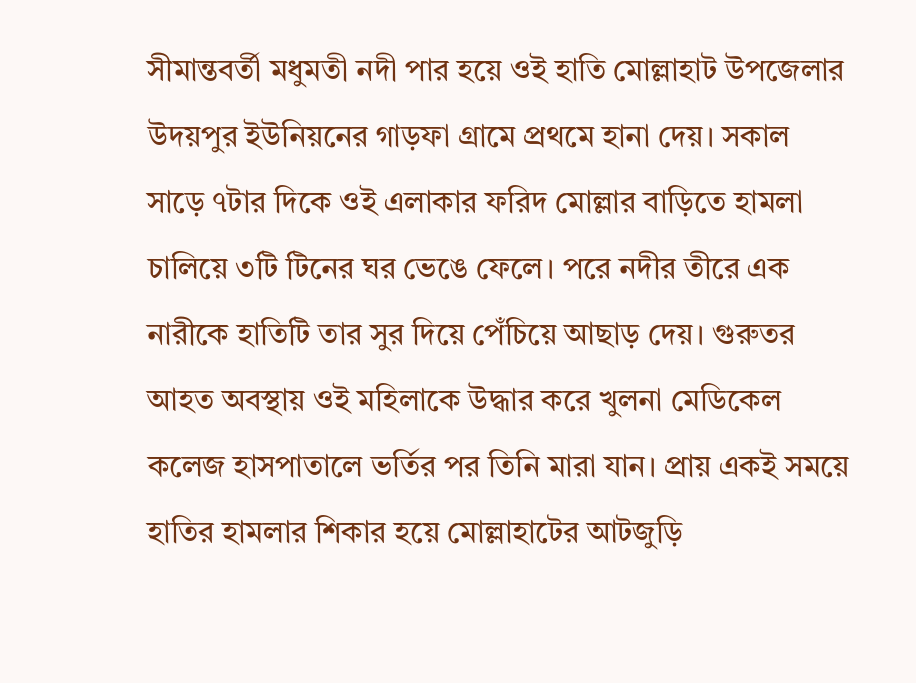সীমান্তবর্তী মধুমতী নদী পার হয়ে ওই হাতি মোল্লাহাট উপজেলার উদয়পুর ইউনিয়নের গাড়ফা গ্রামে প্রথমে হানা দেয়। সকাল সাড়ে ৭টার দিকে ওই এলাকার ফরিদ মোল্লার বাড়িতে হামলা চালিয়ে ৩টি টিনের ঘর ভেঙে ফেলে। পরে নদীর তীরে এক নারীকে হাতিটি তার সুর দিয়ে পেঁচিয়ে আছাড় দেয়। গুরুতর আহত অবস্থায় ওই মহিলাকে উদ্ধার করে খুলনা মেডিকেল কলেজ হাসপাতালে ভর্তির পর তিনি মারা যান। প্রায় একই সময়ে হাতির হামলার শিকার হয়ে মোল্লাহাটের আটজুড়ি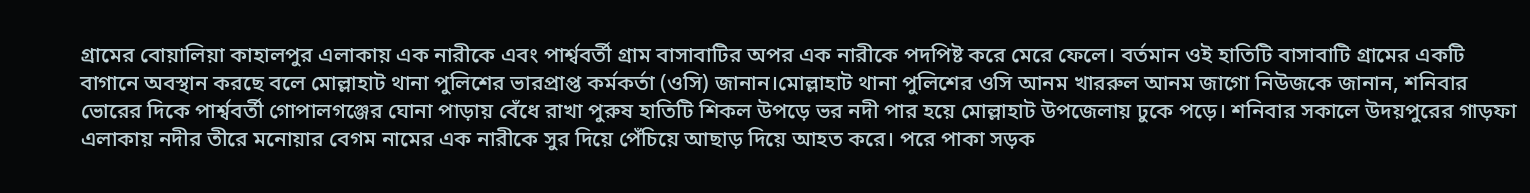গ্রামের বোয়ালিয়া কাহালপুর এলাকায় এক নারীকে এবং পার্শ্ববর্তী গ্রাম বাসাবাটির অপর এক নারীকে পদপিষ্ট করে মেরে ফেলে। বর্তমান ওই হাতিটি বাসাবাটি গ্রামের একটি বাগানে অবস্থান করছে বলে মোল্লাহাট থানা পুলিশের ভারপ্রাপ্ত কর্মকর্তা (ওসি) জানান।মোল্লাহাট থানা পুলিশের ওসি আনম খাররুল আনম জাগো নিউজকে জানান, শনিবার ভোরের দিকে পার্শ্ববর্তী গোপালগঞ্জের ঘোনা পাড়ায় বেঁধে রাখা পুরুষ হাতিটি শিকল উপড়ে ভর নদী পার হয়ে মোল্লাহাট উপজেলায় ঢুকে পড়ে। শনিবার সকালে উদয়পুরের গাড়ফা এলাকায় নদীর তীরে মনোয়ার বেগম নামের এক নারীকে সুর দিয়ে পেঁচিয়ে আছাড় দিয়ে আহত করে। পরে পাকা সড়ক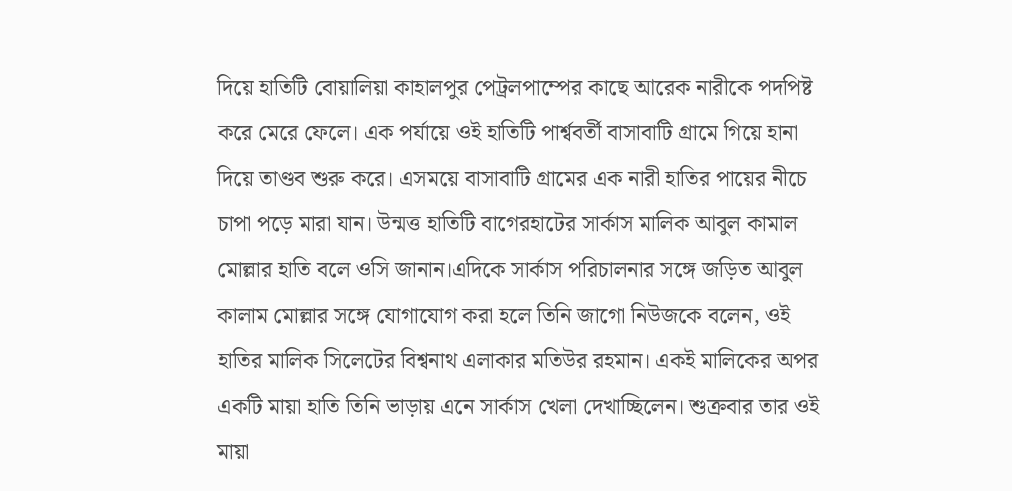দিয়ে হাতিটি বোয়ালিয়া কাহালপুর পেট্রলপাম্পের কাছে আরেক নারীকে পদপিষ্ট করে মেরে ফেলে। এক পর্যায়ে ওই হাতিটি পার্শ্ববর্তী বাসাবাটি গ্রামে গিয়ে হানা দিয়ে তাণ্ডব শুরু করে। এসময়ে বাসাবাটি গ্রামের এক নারী হাতির পায়ের নীচে চাপা পড়ে মারা যান। উন্মত্ত হাতিটি বাগেরহাটের সার্কাস মালিক আবুল কামাল মোল্লার হাতি বলে ওসি জানান।এদিকে সার্কাস পরিচালনার সঙ্গে জড়িত আবুল কালাম মোল্লার সঙ্গে যোগাযোগ করা হলে তিনি জাগো নিউজকে বলেন, ওই হাতির মালিক সিলেটের বিশ্বনাথ এলাকার মতিউর রহমান। একই মালিকের অপর একটি মায়া হাতি তিনি ভাড়ায় এনে সার্কাস খেলা দেখাচ্ছিলেন। শুক্রবার তার ওই মায়া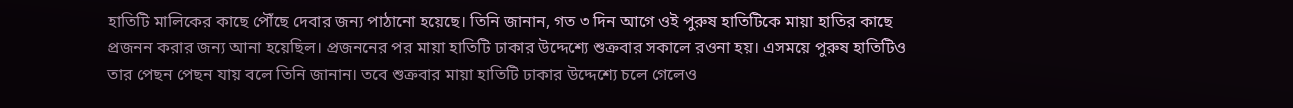হাতিটি মালিকের কাছে পৌঁছে দেবার জন্য পাঠানো হয়েছে। তিনি জানান, গত ৩ দিন আগে ওই পুরুষ হাতিটিকে মায়া হাতির কাছে প্রজনন করার জন্য আনা হয়েছিল। প্রজননের পর মায়া হাতিটি ঢাকার উদ্দেশ্যে শুক্রবার সকালে রওনা হয়। এসময়ে পুরুষ হাতিটিও তার পেছন পেছন যায় বলে তিনি জানান। তবে শুক্রবার মায়া হাতিটি ঢাকার উদ্দেশ্যে চলে গেলেও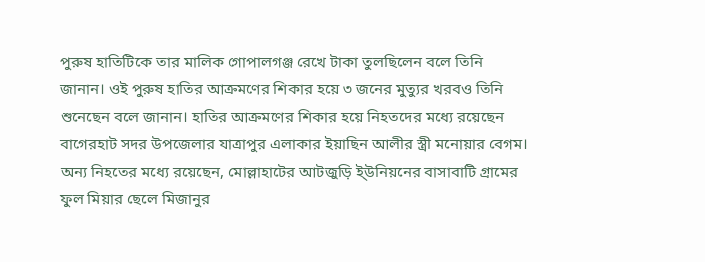পুরুষ হাতিটিকে তার মালিক গোপালগঞ্জ রেখে টাকা তুলছিলেন বলে তিনি জানান। ওই পুরুষ হাতির আক্রমণের শিকার হয়ে ৩ জনের মুত্যুর খরবও তিনি শুনেছেন বলে জানান। হাতির আক্রমণের শিকার হয়ে নিহতদের মধ্যে রয়েছেন বাগেরহাট সদর উপজেলার যাত্রাপুর এলাকার ইয়াছিন আলীর স্ত্রী মনোয়ার বেগম। অন্য নিহতের মধ্যে রয়েছেন, মোল্লাহাটের আটজুড়ি ই্উনিয়নের বাসাবাটি গ্রামের ফুল মিয়ার ছেলে মিজানুর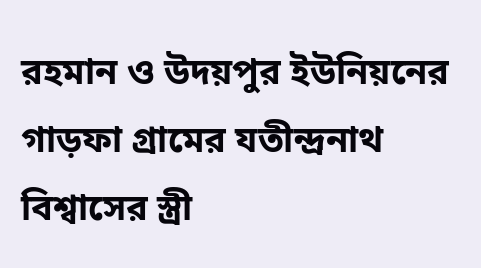রহমান ও উদয়পুর ইউনিয়নের গাড়ফা গ্রামের যতীন্দ্রনাথ বিশ্বাসের স্ত্রী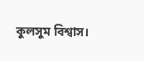কুলসুম বিশ্বাস।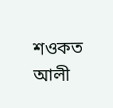শওকত আলী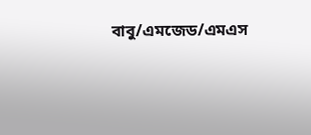বাবু/এমজেড/এমএস